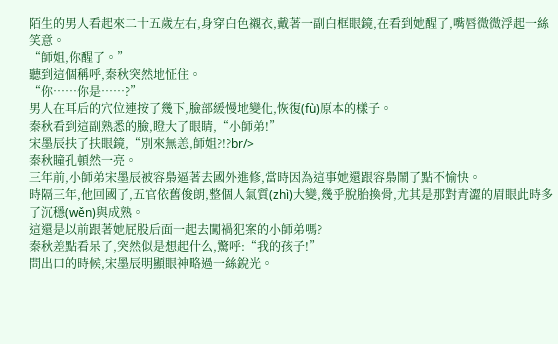陌生的男人看起來二十五歲左右,身穿白色襯衣,戴著一副白框眼鏡,在看到她醒了,嘴唇微微浮起一絲笑意。
“師姐,你醒了。”
聽到這個稱呼,秦秋突然地怔住。
“你……你是……?”
男人在耳后的穴位連按了幾下,臉部緩慢地變化,恢復(fù)原本的樣子。
秦秋看到這副熟悉的臉,瞪大了眼睛,“小師弟!”
宋墨辰扶了扶眼鏡,“別來無恙,師姐?!?br/>
秦秋瞳孔頓然一亮。
三年前,小師弟宋墨辰被容梟逼著去國外進修,當時因為這事她還跟容梟鬧了點不愉快。
時隔三年,他回國了,五官依舊俊朗,整個人氣質(zhì)大變,幾乎脫胎換骨,尤其是那對青澀的眉眼此時多了沉穩(wěn)與成熟。
這還是以前跟著她屁股后面一起去闖禍犯案的小師弟嗎?
秦秋差點看呆了,突然似是想起什么,驚呼:“我的孩子!”
問出口的時候,宋墨辰明顯眼神略過一絲銳光。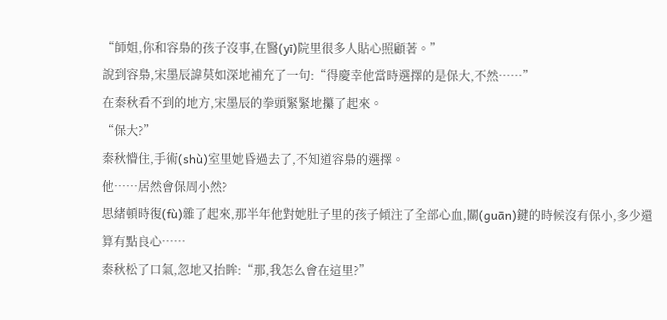“師姐,你和容梟的孩子沒事,在醫(yī)院里很多人貼心照顧著。”
說到容梟,宋墨辰諱莫如深地補充了一句:“得慶幸他當時選擇的是保大,不然……”
在秦秋看不到的地方,宋墨辰的拳頭緊緊地攥了起來。
“保大?”
秦秋懵住,手術(shù)室里她昏過去了,不知道容梟的選擇。
他……居然會保周小然?
思緒頓時復(fù)雜了起來,那半年他對她肚子里的孩子傾注了全部心血,關(guān)鍵的時候沒有保小,多少還算有點良心……
秦秋松了口氣,忽地又抬眸:“那,我怎么會在這里?”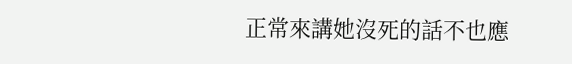正常來講她沒死的話不也應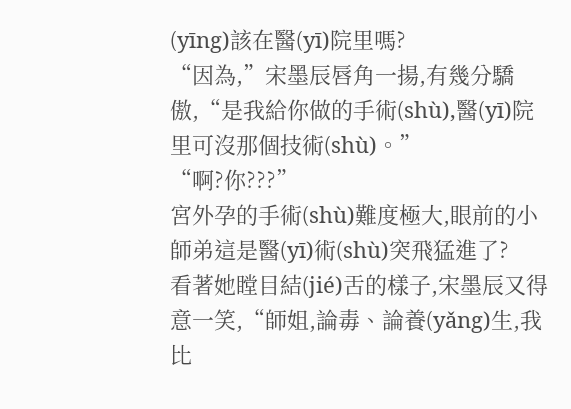(yīng)該在醫(yī)院里嗎?
“因為,”宋墨辰唇角一揚,有幾分驕傲,“是我給你做的手術(shù),醫(yī)院里可沒那個技術(shù)。”
“啊?你???”
宮外孕的手術(shù)難度極大,眼前的小師弟這是醫(yī)術(shù)突飛猛進了?
看著她瞠目結(jié)舌的樣子,宋墨辰又得意一笑,“師姐,論毒、論養(yǎng)生,我比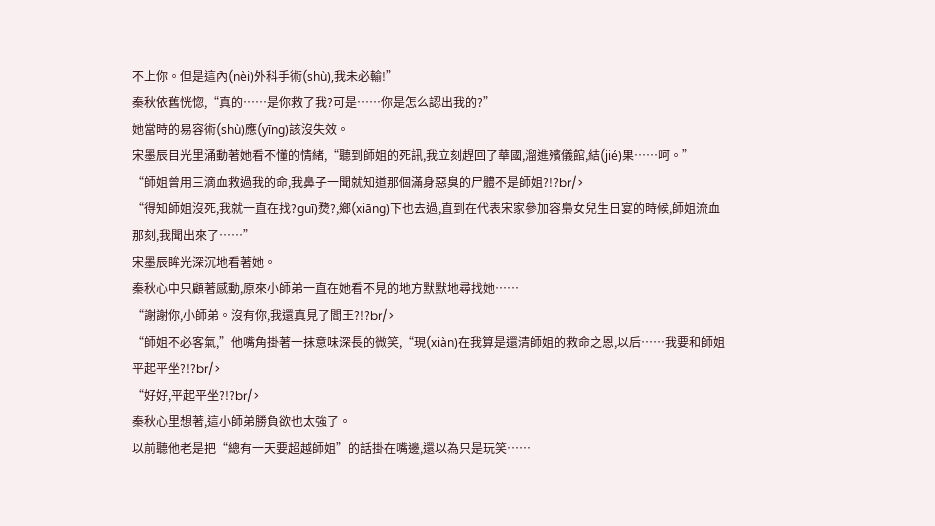不上你。但是這內(nèi)外科手術(shù),我未必輸!”
秦秋依舊恍惚,“真的……是你救了我?可是……你是怎么認出我的?”
她當時的易容術(shù)應(yīng)該沒失效。
宋墨辰目光里涌動著她看不懂的情緒,“聽到師姐的死訊,我立刻趕回了華國,溜進殯儀館,結(jié)果……呵。”
“師姐曾用三滴血救過我的命,我鼻子一聞就知道那個滿身惡臭的尸體不是師姐?!?br/>
“得知師姐沒死,我就一直在找?guī)熃?,鄉(xiāng)下也去過,直到在代表宋家參加容梟女兒生日宴的時候,師姐流血那刻,我聞出來了……”
宋墨辰眸光深沉地看著她。
秦秋心中只顧著感動,原來小師弟一直在她看不見的地方默默地尋找她……
“謝謝你,小師弟。沒有你,我還真見了閻王?!?br/>
“師姐不必客氣,”他嘴角掛著一抹意味深長的微笑,“現(xiàn)在我算是還清師姐的救命之恩,以后……我要和師姐平起平坐?!?br/>
“好好,平起平坐?!?br/>
秦秋心里想著,這小師弟勝負欲也太強了。
以前聽他老是把“總有一天要超越師姐”的話掛在嘴邊,還以為只是玩笑……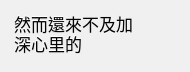然而還來不及加深心里的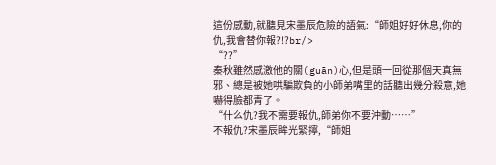這份感動,就聽見宋墨辰危險的語氣:“師姐好好休息,你的仇,我會替你報?!?br/>
“??”
秦秋雖然感激他的關(guān)心,但是頭一回從那個天真無邪、總是被她哄騙欺負的小師弟嘴里的話聽出幾分殺意,她嚇得臉都青了。
“什么仇?我不需要報仇,師弟你不要沖動……”
不報仇?宋墨辰眸光緊擰,“師姐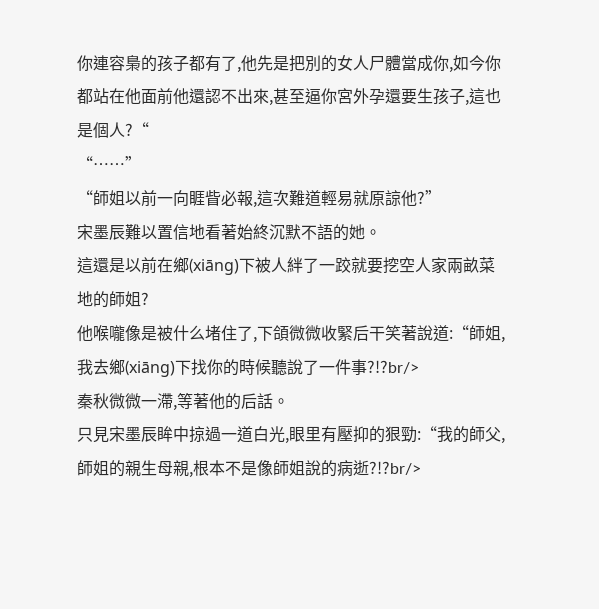你連容梟的孩子都有了,他先是把別的女人尸體當成你,如今你都站在他面前他還認不出來,甚至逼你宮外孕還要生孩子,這也是個人?“
“……”
“師姐以前一向睚眥必報,這次難道輕易就原諒他?”
宋墨辰難以置信地看著始終沉默不語的她。
這還是以前在鄉(xiāng)下被人絆了一跤就要挖空人家兩畝菜地的師姐?
他喉嚨像是被什么堵住了,下頜微微收緊后干笑著說道:“師姐,我去鄉(xiāng)下找你的時候聽說了一件事?!?br/>
秦秋微微一滯,等著他的后話。
只見宋墨辰眸中掠過一道白光,眼里有壓抑的狠勁:“我的師父,師姐的親生母親,根本不是像師姐說的病逝?!?br/>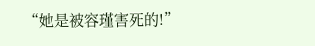“她是被容瑾害死的!”